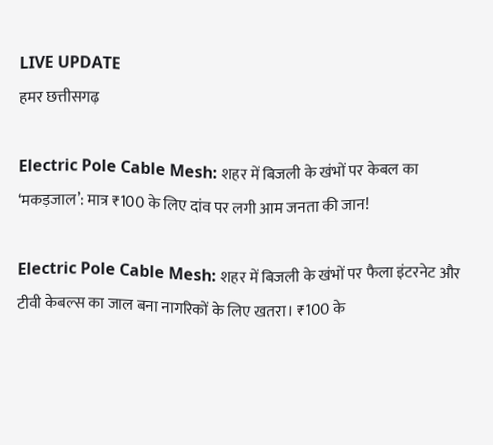LIVE UPDATE
हमर छत्तीसगढ़

Electric Pole Cable Mesh: शहर में बिजली के खंभों पर केबल का ‘मकड़जाल’: मात्र ₹100 के लिए दांव पर लगी आम जनता की जान!

Electric Pole Cable Mesh: शहर में बिजली के खंभों पर फैला इंटरनेट और टीवी केबल्स का जाल बना नागरिकों के लिए खतरा। ₹100 के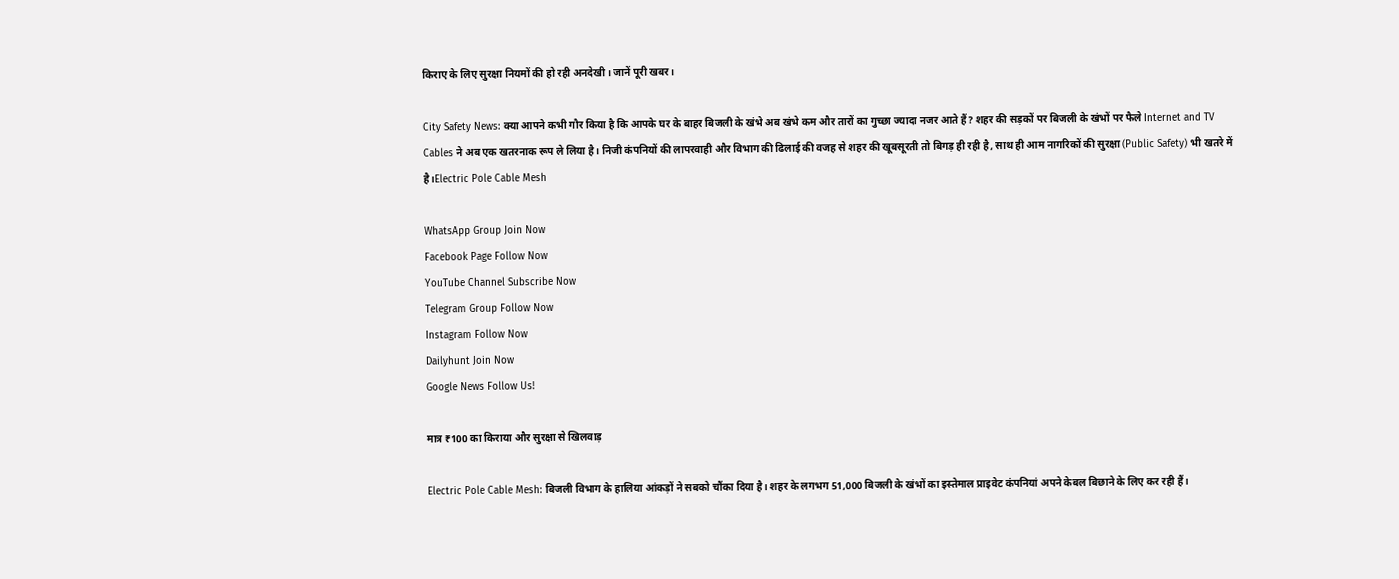किराए के लिए सुरक्षा नियमों की हो रही अनदेखी। जानें पूरी खबर।

City Safety News: क्या आपने कभी गौर किया है कि आपके घर के बाहर बिजली के खंभे अब खंभे कम और तारों का गुच्छा ज्यादा नजर आते हैं? शहर की सड़कों पर बिजली के खंभों पर फैले Internet and TV Cables ने अब एक खतरनाक रूप ले लिया है। निजी कंपनियों की लापरवाही और विभाग की ढिलाई की वजह से शहर की खूबसूरती तो बिगड़ ही रही है, साथ ही आम नागरिकों की सुरक्षा (Public Safety) भी खतरे में है।Electric Pole Cable Mesh

WhatsApp Group Join Now
Facebook Page Follow Now
YouTube Channel Subscribe Now
Telegram Group Follow Now
Instagram Follow Now
Dailyhunt Join Now
Google News Follow Us!

मात्र ₹100 का किराया और सुरक्षा से खिलवाड़

Electric Pole Cable Mesh: बिजली विभाग के हालिया आंकड़ों ने सबको चौंका दिया है। शहर के लगभग 51,000 बिजली के खंभों का इस्तेमाल प्राइवेट कंपनियां अपने केबल बिछाने के लिए कर रही हैं।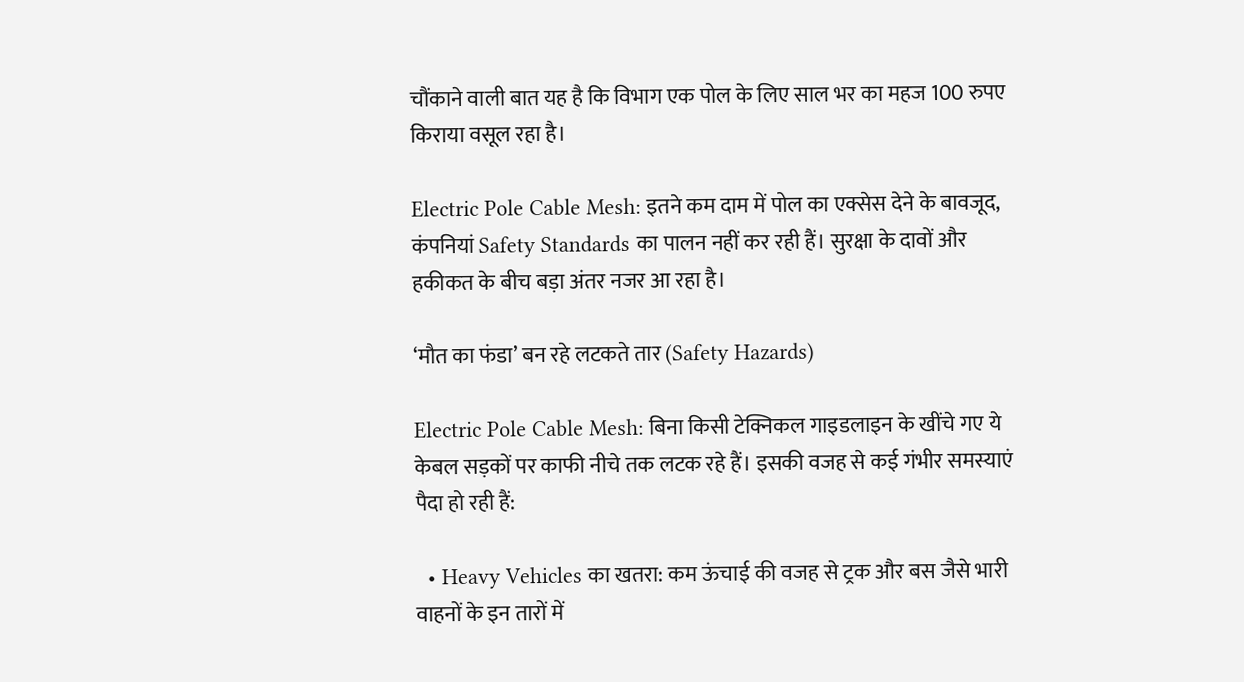चौंकाने वाली बात यह है कि विभाग एक पोल के लिए साल भर का महज 100 रुपए किराया वसूल रहा है।

Electric Pole Cable Mesh: इतने कम दाम में पोल का एक्सेस देने के बावजूद, कंपनियां Safety Standards का पालन नहीं कर रही हैं। सुरक्षा के दावों और हकीकत के बीच बड़ा अंतर नजर आ रहा है।

‘मौत का फंडा’ बन रहे लटकते तार (Safety Hazards)

Electric Pole Cable Mesh: बिना किसी टेक्निकल गाइडलाइन के खींचे गए ये केबल सड़कों पर काफी नीचे तक लटक रहे हैं। इसकी वजह से कई गंभीर समस्याएं पैदा हो रही हैं:

  • Heavy Vehicles का खतरा: कम ऊंचाई की वजह से ट्रक और बस जैसे भारी वाहनों के इन तारों में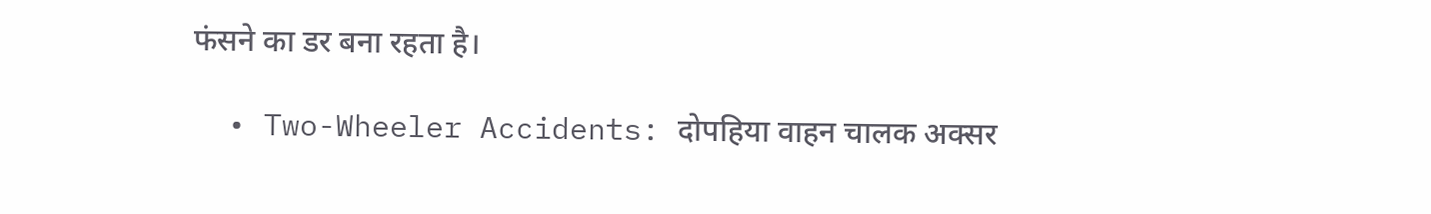फंसने का डर बना रहता है।

  • Two-Wheeler Accidents: दोपहिया वाहन चालक अक्सर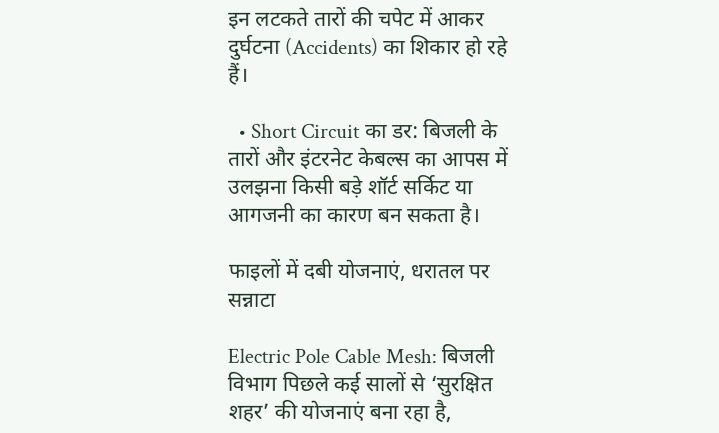इन लटकते तारों की चपेट में आकर दुर्घटना (Accidents) का शिकार हो रहे हैं।

  • Short Circuit का डर: बिजली के तारों और इंटरनेट केबल्स का आपस में उलझना किसी बड़े शॉर्ट सर्किट या आगजनी का कारण बन सकता है।

फाइलों में दबी योजनाएं, धरातल पर सन्नाटा

Electric Pole Cable Mesh: बिजली विभाग पिछले कई सालों से ‘सुरक्षित शहर’ की योजनाएं बना रहा है,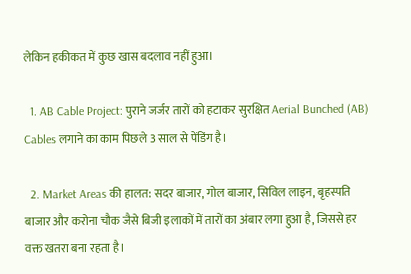लेकिन हकीकत में कुछ खास बदलाव नहीं हुआ।

  1. AB Cable Project: पुराने जर्जर तारों को हटाकर सुरक्षित Aerial Bunched (AB) Cables लगाने का काम पिछले 3 साल से पेंडिंग है।

  2. Market Areas की हालत: सदर बाजार, गोल बाजार, सिविल लाइन, बृहस्पति बाजार और करोना चौक जैसे बिजी इलाकों में तारों का अंबार लगा हुआ है, जिससे हर वक्त खतरा बना रहता है।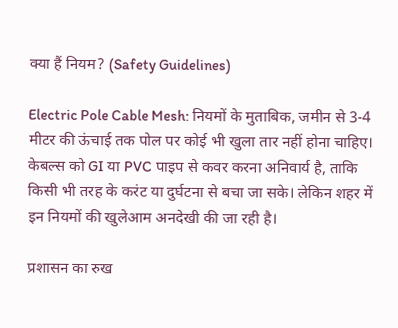क्या हैं नियम? (Safety Guidelines)

Electric Pole Cable Mesh: नियमों के मुताबिक, जमीन से 3-4 मीटर की ऊंचाई तक पोल पर कोई भी खुला तार नहीं होना चाहिए। केबल्स को GI या PVC पाइप से कवर करना अनिवार्य है, ताकि किसी भी तरह के करंट या दुर्घटना से बचा जा सके। लेकिन शहर में इन नियमों की खुलेआम अनदेखी की जा रही है।

प्रशासन का रुख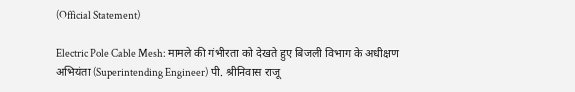(Official Statement)

Electric Pole Cable Mesh: मामले की गंभीरता को देखते हुए बिजली विभाग के अधीक्षण अभियंता (Superintending Engineer) पी. श्रीनिवास राजू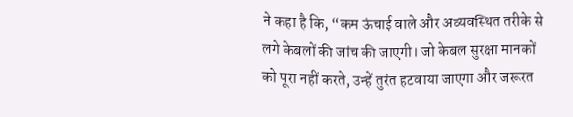ने कहा है कि, “कम ऊंचाई वाले और अव्यवस्थित तरीके से लगे केबलों की जांच की जाएगी। जो केबल सुरक्षा मानकों को पूरा नहीं करते, उन्हें तुरंत हटवाया जाएगा और जरूरत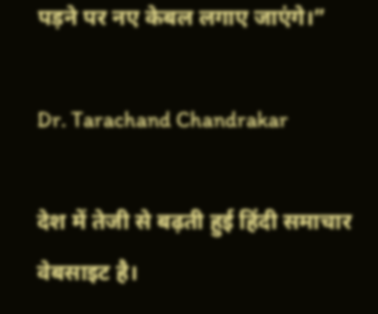पड़ने पर नए केबल लगाए जाएंगे।”

Dr. Tarachand Chandrakar

देश में तेजी से बढ़ती हुई हिंदी समाचार वेबसाइट है।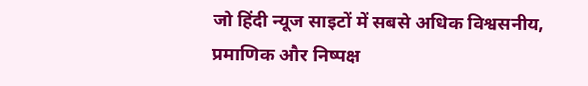जो हिंदी न्यूज साइटों में सबसे अधिक विश्वसनीय, प्रमाणिक और निष्पक्ष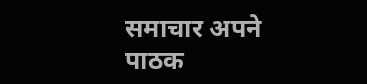समाचार अपने पाठक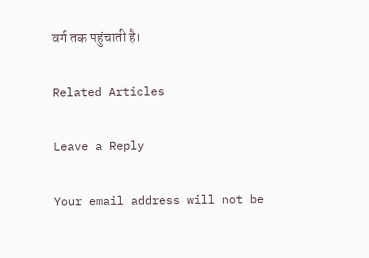वर्ग तक पहुंचाती है।

Related Articles

Leave a Reply

Your email address will not be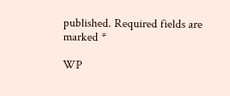published. Required fields are marked *

WP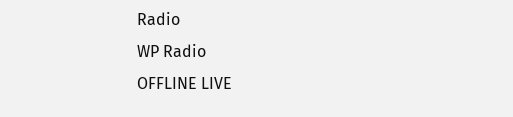Radio
WP Radio
OFFLINE LIVE